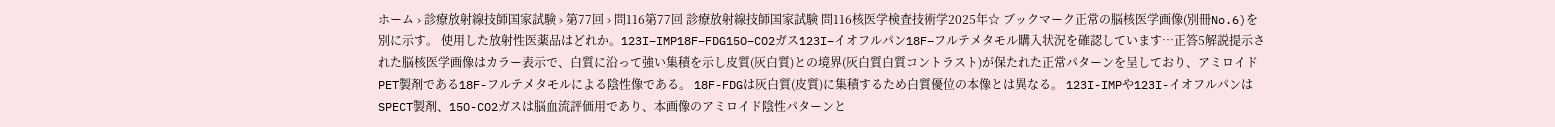ホーム › 診療放射線技師国家試験 › 第77回 › 問116第77回 診療放射線技師国家試験 問116核医学検査技術学2025年☆ ブックマーク正常の脳核医学画像(別冊No.6)を別に示す。 使用した放射性医薬品はどれか。123I−IMP18F−FDG15O−CO2ガス123I−イオフルパン18F−フルテメタモル購入状況を確認しています…正答5解説提示された脳核医学画像はカラー表示で、白質に沿って強い集積を示し皮質(灰白質)との境界(灰白質白質コントラスト)が保たれた正常パターンを呈しており、アミロイドPET製剤である18F-フルテメタモルによる陰性像である。 18F-FDGは灰白質(皮質)に集積するため白質優位の本像とは異なる。 123I-IMPや123I-イオフルパンはSPECT製剤、15O-CO2ガスは脳血流評価用であり、本画像のアミロイド陰性パターンと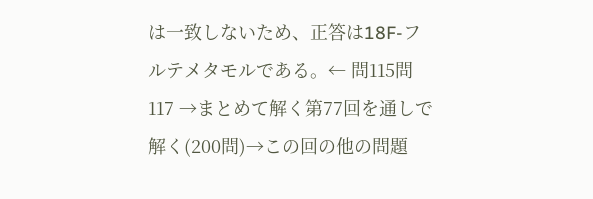は一致しないため、正答は18F-フルテメタモルである。← 問115問117 →まとめて解く第77回を通しで解く(200問)→この回の他の問題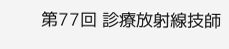第77回 診療放射線技師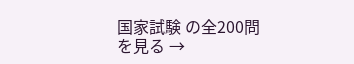国家試験 の全200問を見る →